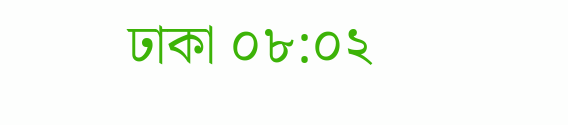ঢাকা ০৮:০২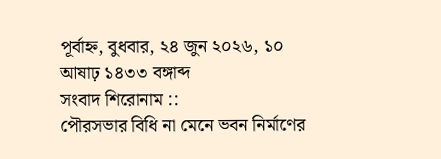পূর্বাহ্ন, বুধবার, ২৪ জুন ২০২৬, ১০ আষাঢ় ১৪৩৩ বঙ্গাব্দ
সংবাদ শিরোনাম ::
পৌরসভার বিধি না মেনে ভবন নির্মাণের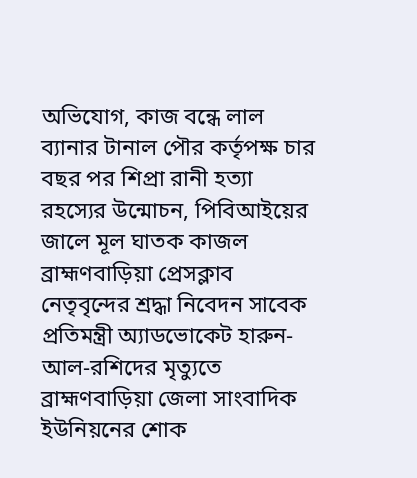অভিযোগ, কাজ বন্ধে লাল ব্যানার টানাল পৌর কর্তৃপক্ষ চার বছর পর শিপ্রা রানী হত্যা রহস্যের উন্মোচন, পিবিআইয়ের জালে মূল ঘাতক কাজল ব্রাহ্মণবাড়িয়া প্রেসক্লাব নেতৃবৃন্দের শ্রদ্ধা নিবেদন সাবেক প্রতিমন্ত্রী অ্যাডভোকেট হারুন-আল-রশিদের মৃত্যুতে ব্রাহ্মণবাড়িয়া জেলা সাংবাদিক ইউনিয়নের শোক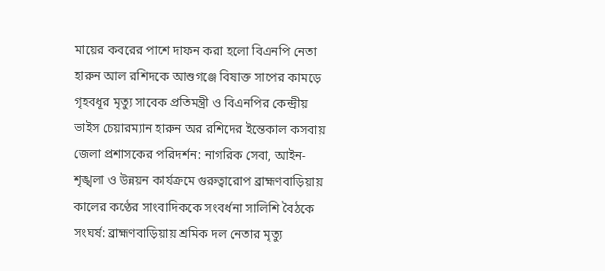মায়ের কবরের পাশে দাফন করা হলো বিএনপি নেতা হারুন আল রশিদকে আশুগঞ্জে বিষাক্ত সাপের কামড়ে গৃহবধূর মৃত্যু সাবেক প্রতিমন্ত্রী ও বিএনপির কেন্দ্রীয় ভাইস চেয়ারম্যান হারুন অর রশিদের ইন্তেকাল কসবায় জেলা প্রশাসকের পরিদর্শন: নাগরিক সেবা, আইন-শৃঙ্খলা ও উন্নয়ন কার্যক্রমে গুরুত্বারোপ ব্রাহ্মণবাড়িয়ায় কালের কণ্ঠের সাংবাদিককে সংবর্ধনা সালিশি বৈঠকে সংঘর্ষ: ব্রাহ্মণবাড়িয়ায় শ্রমিক দল নেতার মৃত্যু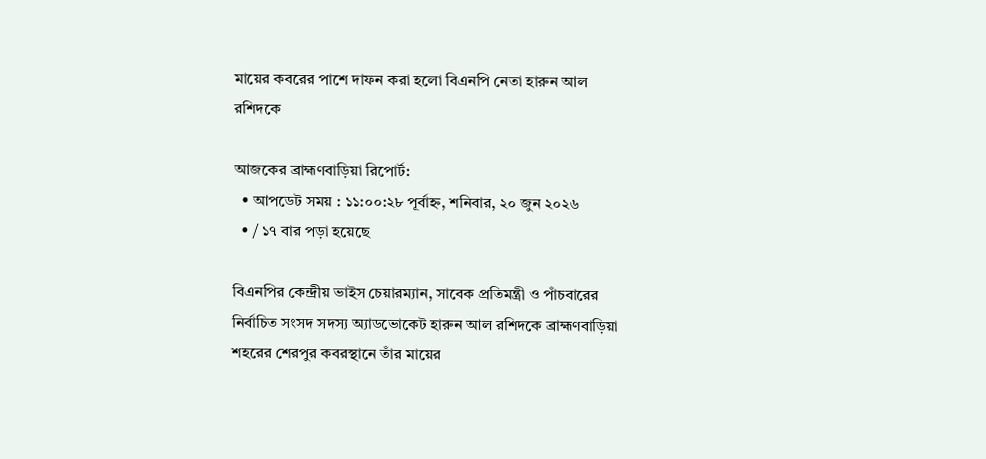মায়ের কবরের পাশে দাফন করা হলো বিএনপি নেতা হারুন আল রশিদকে

আজকের ব্রাহ্মণবাড়িয়া রিপোর্ট:
  • আপডেট সময় : ১১:০০:২৮ পূর্বাহ্ন, শনিবার, ২০ জুন ২০২৬
  • / ১৭ বার পড়া হয়েছে

বিএনপির কেন্দ্রীয় ভাইস চেয়ারম্যান, সাবেক প্রতিমন্ত্রী ও পাঁচবারের নির্বাচিত সংসদ সদস্য অ্যাডভোকেট হারুন আল রশিদকে ব্রাহ্মণবাড়িয়া শহরের শেরপুর কবরস্থানে তাঁর মায়ের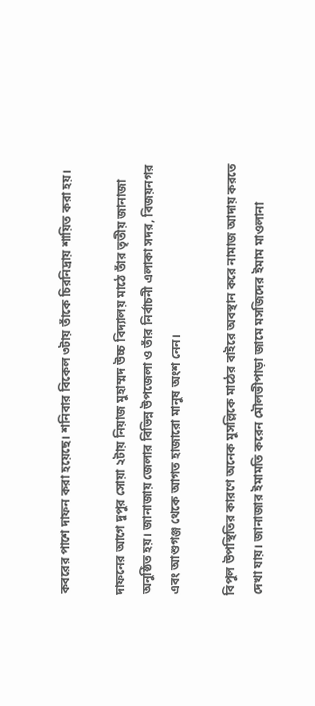কবরের পাশে দাফন করা হয়েছে। শনিবার বিকেল ৩টায় তাঁকে চিরনিদ্রায় শায়িত করা হয়।

দাফনের আগে দুপুর সোয়া ২টায় নিয়াজ মুহাম্মদ উচ্চ বিদ্যালয় মাঠে তাঁর তৃতীয় জানাজা অনুষ্ঠিত হয়। জানাজায় জেলার বিভিন্ন উপজেলা ও তাঁর নির্বাচনী এলাকা সদর, বিজয়নগর এবং আশুগঞ্জ থেকে আগত হাজারো মানুষ অংশ নেন।

বিপুল উপস্থিতির কারণে অনেক মুসল্লিকে মাঠের বাইরে অবস্থান করে নামাজ আদায় করতে দেখা যায়। জানাজার ইমামতি করেন মৌলভীপাড়া জামে মসজিদের ইমাম মাওলানা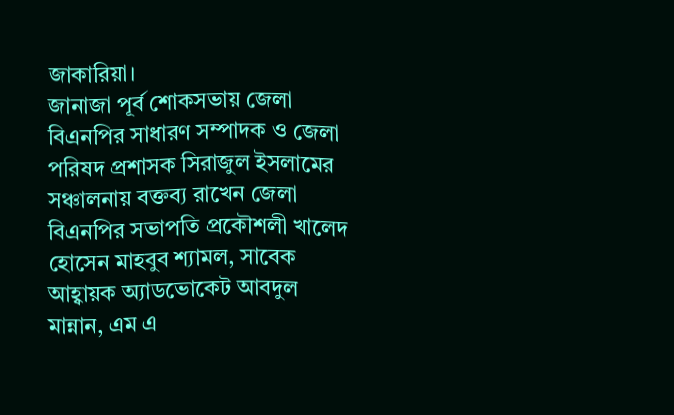জাকারিয়া।
জানাজা পূর্ব শোকসভায় জেলা বিএনপির সাধারণ সম্পাদক ও জেলা পরিষদ প্রশাসক সিরাজুল ইসলামের সঞ্চালনায় বক্তব্য রাখেন জেলা বিএনপির সভাপতি প্রকৌশলী খালেদ হোসেন মাহবুব শ্যামল, সাবেক আহ্বায়ক অ্যাডভোকেট আবদুল মান্নান, এম এ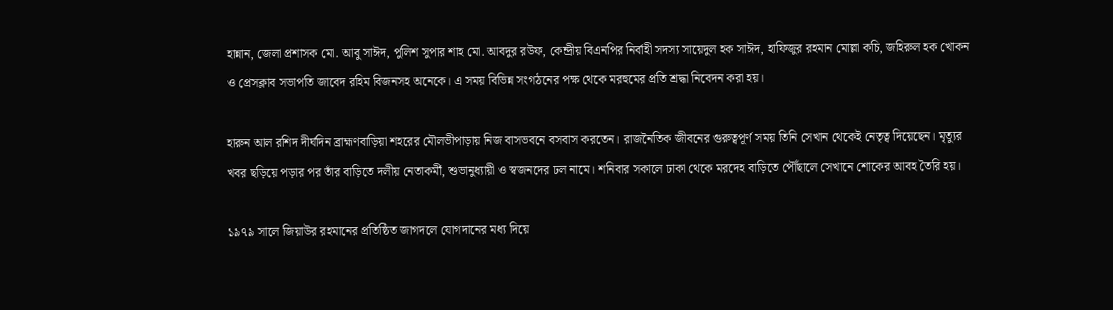হান্নান, জেলা প্রশাসক মো. আবু সাঈদ, পুলিশ সুপার শাহ মো. আবদুর রউফ, কেন্দ্রীয় বিএনপির নির্বাহী সদস্য সায়েদুল হক সাঈদ, হাফিজুর রহমান মোল্লা কচি, জহিরুল হক খোকন ও প্রেসক্লাব সভাপতি জাবেদ রহিম বিজনসহ অনেকে। এ সময় বিভিন্ন সংগঠনের পক্ষ থেকে মরহুমের প্রতি শ্রদ্ধা নিবেদন করা হয়।

হারুন আল রশিদ দীর্ঘদিন ব্রাহ্মণবাড়িয়া শহরের মৌলভীপাড়ায় নিজ বাসভবনে বসবাস করতেন। রাজনৈতিক জীবনের গুরুত্বপূর্ণ সময় তিনি সেখান থেকেই নেতৃত্ব দিয়েছেন। মৃত্যুর খবর ছড়িয়ে পড়ার পর তাঁর বাড়িতে দলীয় নেতাকর্মী, শুভানুধ্যায়ী ও স্বজনদের ঢল নামে। শনিবার সকালে ঢাকা থেকে মরদেহ বাড়িতে পৌঁছালে সেখানে শোকের আবহ তৈরি হয়।

১৯৭৯ সালে জিয়াউর রহমানের প্রতিষ্ঠিত জাগদলে যোগদানের মধ্য দিয়ে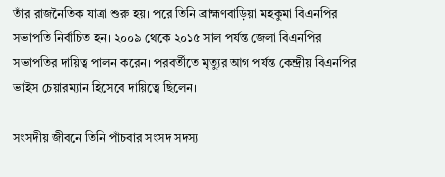তাঁর রাজনৈতিক যাত্রা শুরু হয়। পরে তিনি ব্রাহ্মণবাড়িয়া মহকুমা বিএনপির সভাপতি নির্বাচিত হন। ২০০৯ থেকে ২০১৫ সাল পর্যন্ত জেলা বিএনপির সভাপতির দায়িত্ব পালন করেন। পরবর্তীতে মৃত্যুর আগ পর্যন্ত কেন্দ্রীয় বিএনপির ভাইস চেয়ারম্যান হিসেবে দায়িত্বে ছিলেন।

সংসদীয় জীবনে তিনি পাঁচবার সংসদ সদস্য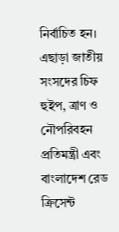নির্বাচিত হন। এছাড়া জাতীয় সংসদের চিফ হুইপ, ত্রাণ ও নৌপরিবহন প্রতিমন্ত্রী এবং বাংলাদেশ রেড ক্রিসেন্ট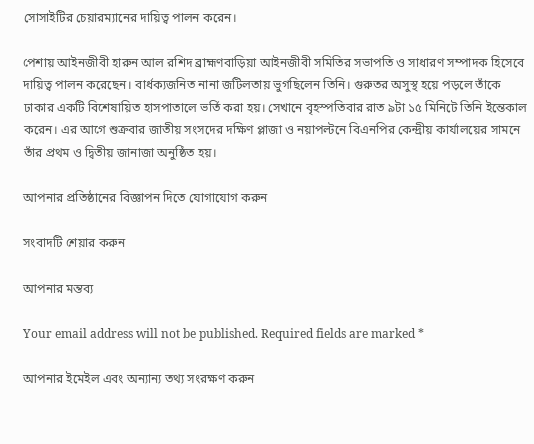সোসাইটির চেয়ারম্যানের দায়িত্ব পালন করেন।

পেশায় আইনজীবী হারুন আল রশিদ ব্রাহ্মণবাড়িয়া আইনজীবী সমিতির সভাপতি ও সাধারণ সম্পাদক হিসেবে দায়িত্ব পালন করেছেন। বার্ধক্যজনিত নানা জটিলতায় ভুগছিলেন তিনি। গুরুতর অসুস্থ হয়ে পড়লে তাঁকে ঢাকার একটি বিশেষায়িত হাসপাতালে ভর্তি করা হয়। সেখানে বৃহস্পতিবার রাত ৯টা ১৫ মিনিটে তিনি ইন্তেকাল করেন। এর আগে শুক্রবার জাতীয় সংসদের দক্ষিণ প্লাজা ও নয়াপল্টনে বিএনপির কেন্দ্রীয় কার্যালয়ের সামনে তাঁর প্রথম ও দ্বিতীয় জানাজা অনুষ্ঠিত হয়।

আপনার প্রতিষ্ঠানের বিজ্ঞাপন দিতে যোগাযোগ করুন

সংবাদটি শেয়ার করুন

আপনার মন্তব্য

Your email address will not be published. Required fields are marked *

আপনার ইমেইল এবং অন্যান্য তথ্য সংরক্ষণ করুন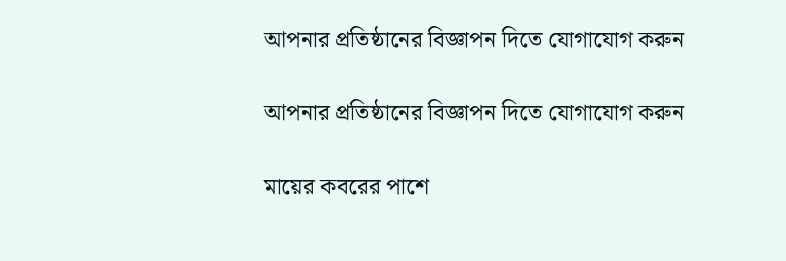আপনার প্রতিষ্ঠানের বিজ্ঞাপন দিতে যোগাযোগ করুন

আপনার প্রতিষ্ঠানের বিজ্ঞাপন দিতে যোগাযোগ করুন

মায়ের কবরের পাশে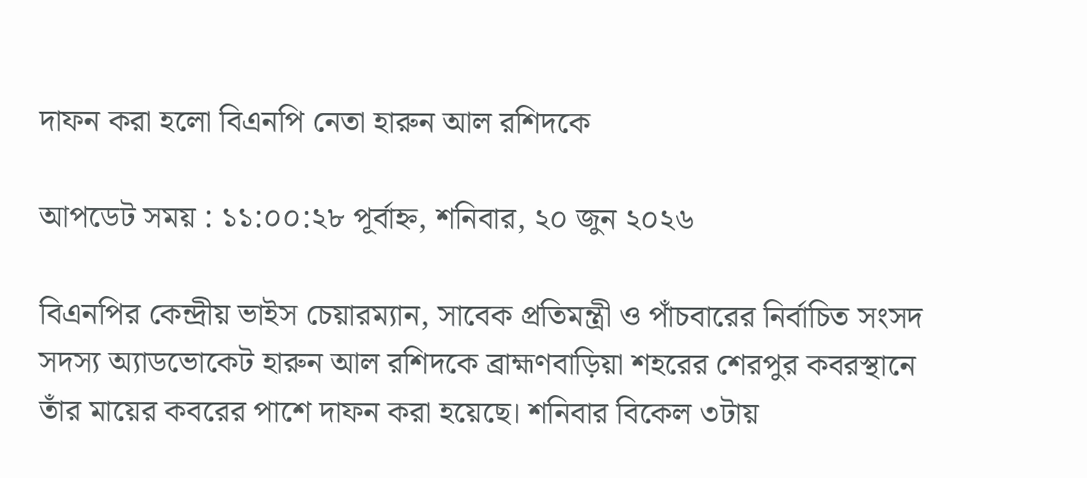দাফন করা হলো বিএনপি নেতা হারুন আল রশিদকে

আপডেট সময় : ১১:০০:২৮ পূর্বাহ্ন, শনিবার, ২০ জুন ২০২৬

বিএনপির কেন্দ্রীয় ভাইস চেয়ারম্যান, সাবেক প্রতিমন্ত্রী ও পাঁচবারের নির্বাচিত সংসদ সদস্য অ্যাডভোকেট হারুন আল রশিদকে ব্রাহ্মণবাড়িয়া শহরের শেরপুর কবরস্থানে তাঁর মায়ের কবরের পাশে দাফন করা হয়েছে। শনিবার বিকেল ৩টায়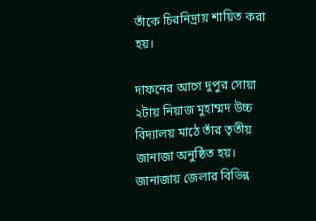তাঁকে চিরনিদ্রায় শায়িত করা হয়।

দাফনের আগে দুপুর সোয়া ২টায় নিয়াজ মুহাম্মদ উচ্চ বিদ্যালয় মাঠে তাঁর তৃতীয় জানাজা অনুষ্ঠিত হয়। জানাজায় জেলার বিভিন্ন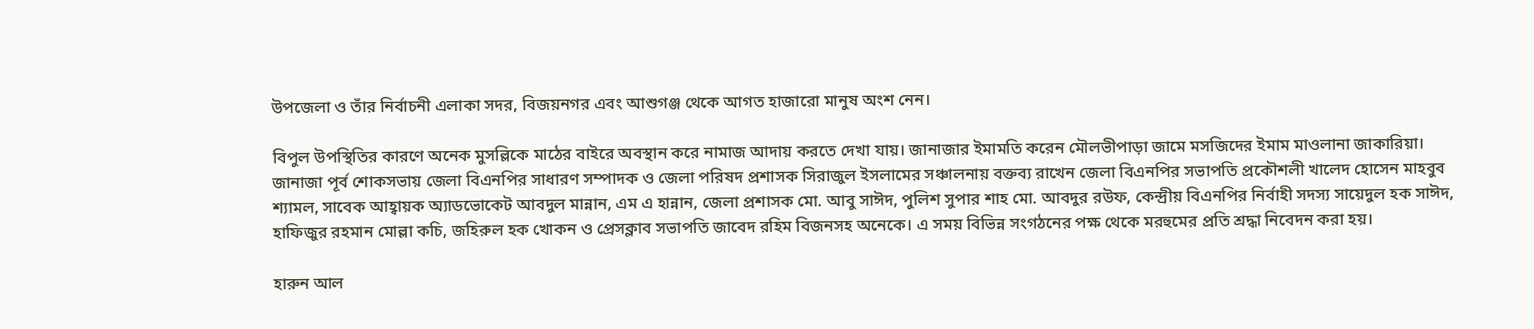উপজেলা ও তাঁর নির্বাচনী এলাকা সদর, বিজয়নগর এবং আশুগঞ্জ থেকে আগত হাজারো মানুষ অংশ নেন।

বিপুল উপস্থিতির কারণে অনেক মুসল্লিকে মাঠের বাইরে অবস্থান করে নামাজ আদায় করতে দেখা যায়। জানাজার ইমামতি করেন মৌলভীপাড়া জামে মসজিদের ইমাম মাওলানা জাকারিয়া।
জানাজা পূর্ব শোকসভায় জেলা বিএনপির সাধারণ সম্পাদক ও জেলা পরিষদ প্রশাসক সিরাজুল ইসলামের সঞ্চালনায় বক্তব্য রাখেন জেলা বিএনপির সভাপতি প্রকৌশলী খালেদ হোসেন মাহবুব শ্যামল, সাবেক আহ্বায়ক অ্যাডভোকেট আবদুল মান্নান, এম এ হান্নান, জেলা প্রশাসক মো. আবু সাঈদ, পুলিশ সুপার শাহ মো. আবদুর রউফ, কেন্দ্রীয় বিএনপির নির্বাহী সদস্য সায়েদুল হক সাঈদ, হাফিজুর রহমান মোল্লা কচি, জহিরুল হক খোকন ও প্রেসক্লাব সভাপতি জাবেদ রহিম বিজনসহ অনেকে। এ সময় বিভিন্ন সংগঠনের পক্ষ থেকে মরহুমের প্রতি শ্রদ্ধা নিবেদন করা হয়।

হারুন আল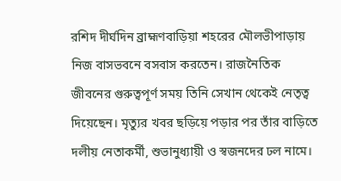রশিদ দীর্ঘদিন ব্রাহ্মণবাড়িয়া শহরের মৌলভীপাড়ায় নিজ বাসভবনে বসবাস করতেন। রাজনৈতিক জীবনের গুরুত্বপূর্ণ সময় তিনি সেখান থেকেই নেতৃত্ব দিয়েছেন। মৃত্যুর খবর ছড়িয়ে পড়ার পর তাঁর বাড়িতে দলীয় নেতাকর্মী, শুভানুধ্যায়ী ও স্বজনদের ঢল নামে।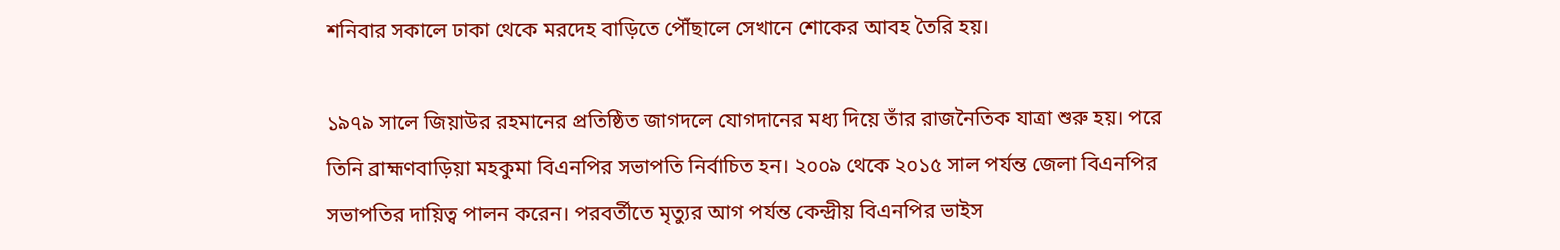শনিবার সকালে ঢাকা থেকে মরদেহ বাড়িতে পৌঁছালে সেখানে শোকের আবহ তৈরি হয়।

১৯৭৯ সালে জিয়াউর রহমানের প্রতিষ্ঠিত জাগদলে যোগদানের মধ্য দিয়ে তাঁর রাজনৈতিক যাত্রা শুরু হয়। পরে তিনি ব্রাহ্মণবাড়িয়া মহকুমা বিএনপির সভাপতি নির্বাচিত হন। ২০০৯ থেকে ২০১৫ সাল পর্যন্ত জেলা বিএনপির সভাপতির দায়িত্ব পালন করেন। পরবর্তীতে মৃত্যুর আগ পর্যন্ত কেন্দ্রীয় বিএনপির ভাইস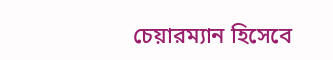চেয়ারম্যান হিসেবে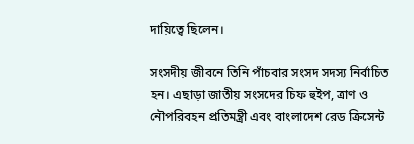দায়িত্বে ছিলেন।

সংসদীয় জীবনে তিনি পাঁচবার সংসদ সদস্য নির্বাচিত হন। এছাড়া জাতীয় সংসদের চিফ হুইপ, ত্রাণ ও নৌপরিবহন প্রতিমন্ত্রী এবং বাংলাদেশ রেড ক্রিসেন্ট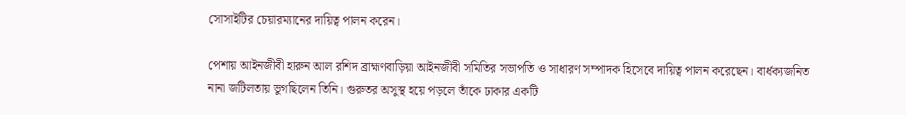সোসাইটির চেয়ারম্যানের দায়িত্ব পালন করেন।

পেশায় আইনজীবী হারুন আল রশিদ ব্রাহ্মণবাড়িয়া আইনজীবী সমিতির সভাপতি ও সাধারণ সম্পাদক হিসেবে দায়িত্ব পালন করেছেন। বার্ধক্যজনিত নানা জটিলতায় ভুগছিলেন তিনি। গুরুতর অসুস্থ হয়ে পড়লে তাঁকে ঢাকার একটি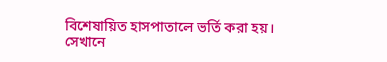বিশেষায়িত হাসপাতালে ভর্তি করা হয়। সেখানে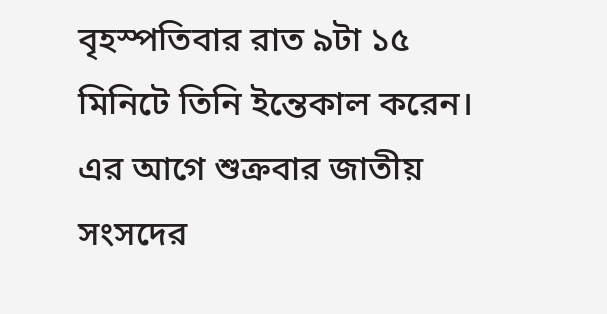বৃহস্পতিবার রাত ৯টা ১৫ মিনিটে তিনি ইন্তেকাল করেন। এর আগে শুক্রবার জাতীয় সংসদের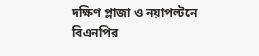দক্ষিণ প্লাজা ও নয়াপল্টনে বিএনপির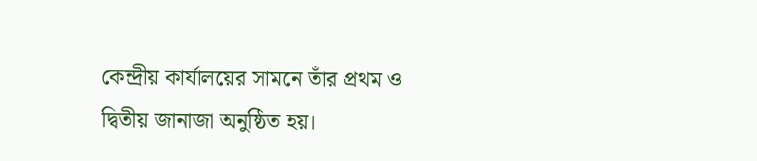কেন্দ্রীয় কার্যালয়ের সামনে তাঁর প্রথম ও দ্বিতীয় জানাজা অনুষ্ঠিত হয়।